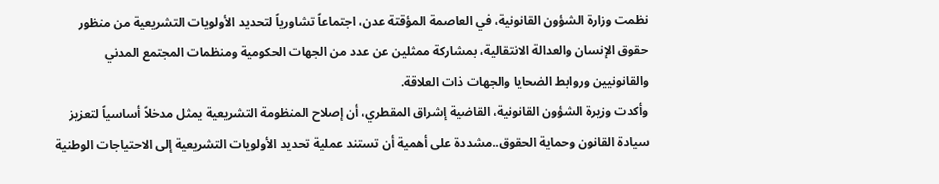نظمت وزارة الشؤون القانونية، في العاصمة المؤقتة عدن، اجتماعاً تشاورياً لتحديد الأولويات التشريعية من منظور حقوق الإنسان والعدالة الانتقالية، بمشاركة ممثلين عن عدد من الجهات الحكومية ومنظمات المجتمع المدني والقانونيين وروابط الضحايا والجهات ذات العلاقة.
وأكدت وزيرة الشؤون القانونية، القاضية إشراق المقطري، أن إصلاح المنظومة التشريعية يمثل مدخلاً أساسياً لتعزيز سيادة القانون وحماية الحقوق..مشددة على أهمية أن تستند عملية تحديد الأولويات التشريعية إلى الاحتياجات الوطنية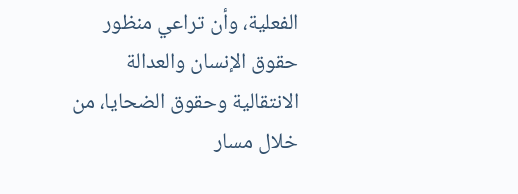الفعلية، وأن تراعي منظور حقوق الإنسان والعدالة الانتقالية وحقوق الضحايا، من خلال مسار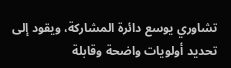تشاوري يوسع دائرة المشاركة، ويقود إلى تحديد أولويات واضحة وقابلة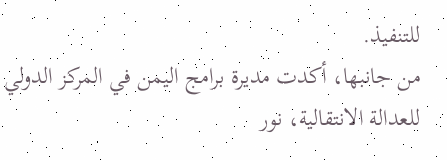للتنفيذ.
من جانبها، أكدت مديرة برامج اليمن في المركز الدولي للعدالة الانتقالية، نور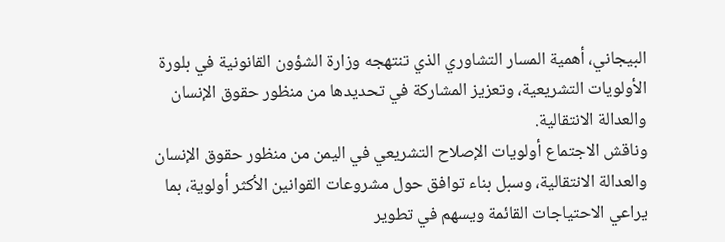البيجاني، أهمية المسار التشاوري الذي تنتهجه وزارة الشؤون القانونية في بلورة الأولويات التشريعية، وتعزيز المشاركة في تحديدها من منظور حقوق الإنسان والعدالة الانتقالية.
وناقش الاجتماع أولويات الإصلاح التشريعي في اليمن من منظور حقوق الإنسان والعدالة الانتقالية، وسبل بناء توافق حول مشروعات القوانين الأكثر أولوية، بما يراعي الاحتياجات القائمة ويسهم في تطوير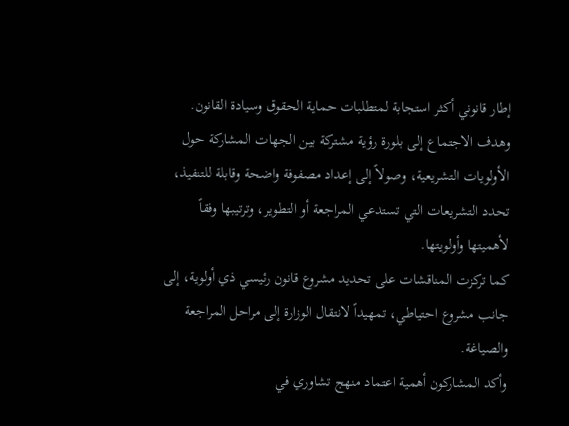إطار قانوني أكثر استجابة لمتطلبات حماية الحقوق وسيادة القانون.
وهدف الاجتماع إلى بلورة رؤية مشتركة بين الجهات المشاركة حول الأولويات التشريعية، وصولاً إلى إعداد مصفوفة واضحة وقابلة للتنفيذ، تحدد التشريعات التي تستدعي المراجعة أو التطوير، وترتيبها وفقاً لأهميتها وأولويتها.
كما تركزت المناقشات على تحديد مشروع قانون رئيسي ذي أولوية، إلى جانب مشروع احتياطي، تمهيداً لانتقال الوزارة إلى مراحل المراجعة والصياغة.
وأكد المشاركون أهمية اعتماد منهج تشاوري في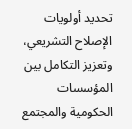تحديد أولويات الإصلاح التشريعي، وتعزيز التكامل بين المؤسسات الحكومية والمجتمع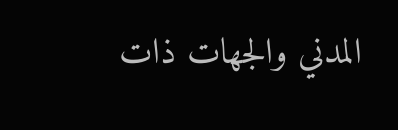المدني والجهات ذات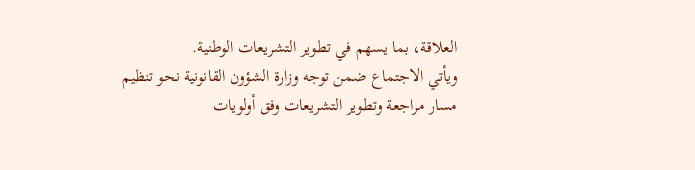العلاقة، بما يسهم في تطوير التشريعات الوطنية.
ويأتي الاجتماع ضمن توجه وزارة الشؤون القانونية نحو تنظيم مسار مراجعة وتطوير التشريعات وفق أولويات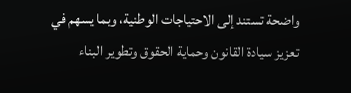واضحة تستند إلى الاحتياجات الوطنية، وبما يسهم في تعزيز سيادة القانون وحماية الحقوق وتطوير البناء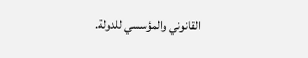القانوني والمؤسسي للدولة.